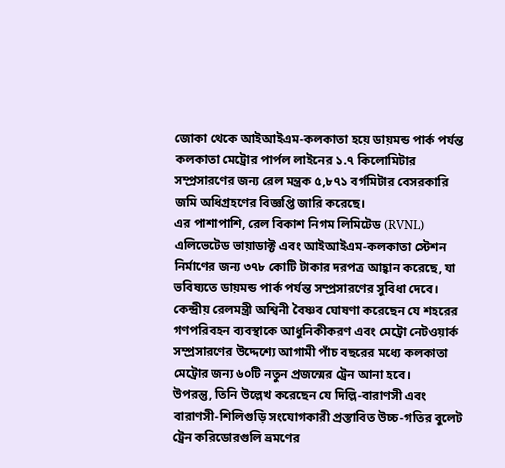জোকা থেকে আইআইএম-কলকাতা হয়ে ডায়মন্ড পার্ক পর্যন্ত কলকাতা মেট্রোর পার্পল লাইনের ১.৭ কিলোমিটার সম্প্রসারণের জন্য রেল মন্ত্রক ৫,৮৭১ বর্গমিটার বেসরকারি জমি অধিগ্রহণের বিজ্ঞপ্তি জারি করেছে।
এর পাশাপাশি, রেল বিকাশ নিগম লিমিটেড (RVNL) এলিভেটেড ভায়াডাক্ট এবং আইআইএম-কলকাতা স্টেশন নির্মাণের জন্য ৩৭৮ কোটি টাকার দরপত্র আহ্বান করেছে, যা ভবিষ্যতে ডায়মন্ড পার্ক পর্যন্ত সম্প্রসারণের সুবিধা দেবে।
কেন্দ্রীয় রেলমন্ত্রী অশ্বিনী বৈষ্ণব ঘোষণা করেছেন যে শহরের গণপরিবহন ব্যবস্থাকে আধুনিকীকরণ এবং মেট্রো নেটওয়ার্ক সম্প্রসারণের উদ্দেশ্যে আগামী পাঁচ বছরের মধ্যে কলকাতা মেট্রোর জন্য ৬০টি নতুন প্রজন্মের ট্রেন আনা হবে।
উপরন্তু, তিনি উল্লেখ করেছেন যে দিল্লি-বারাণসী এবং বারাণসী-শিলিগুড়ি সংযোগকারী প্রস্তাবিত উচ্চ-গতির বুলেট ট্রেন করিডোরগুলি ভ্রমণের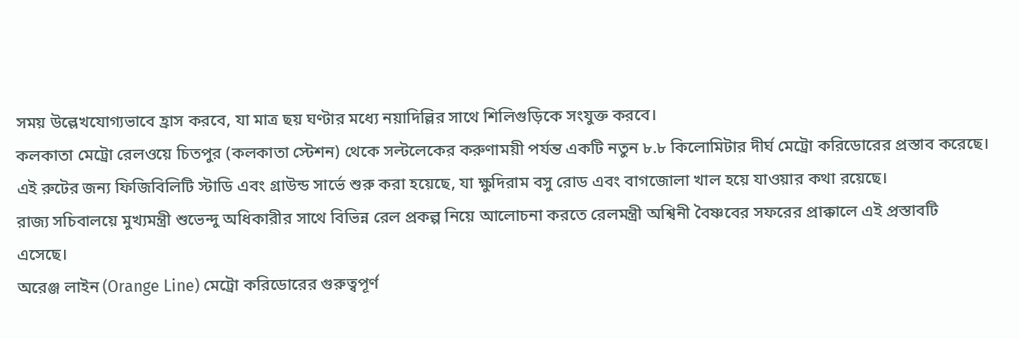সময় উল্লেখযোগ্যভাবে হ্রাস করবে, যা মাত্র ছয় ঘণ্টার মধ্যে নয়াদিল্লির সাথে শিলিগুড়িকে সংযুক্ত করবে।
কলকাতা মেট্রো রেলওয়ে চিতপুর (কলকাতা স্টেশন) থেকে সল্টলেকের করুণাময়ী পর্যন্ত একটি নতুন ৮.৮ কিলোমিটার দীর্ঘ মেট্রো করিডোরের প্রস্তাব করেছে। এই রুটের জন্য ফিজিবিলিটি স্টাডি এবং গ্রাউন্ড সার্ভে শুরু করা হয়েছে, যা ক্ষুদিরাম বসু রোড এবং বাগজোলা খাল হয়ে যাওয়ার কথা রয়েছে।
রাজ্য সচিবালয়ে মুখ্যমন্ত্রী শুভেন্দু অধিকারীর সাথে বিভিন্ন রেল প্রকল্প নিয়ে আলোচনা করতে রেলমন্ত্রী অশ্বিনী বৈষ্ণবের সফরের প্রাক্কালে এই প্রস্তাবটি এসেছে।
অরেঞ্জ লাইন (Orange Line) মেট্রো করিডোরের গুরুত্বপূর্ণ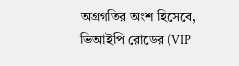অগ্রগতির অংশ হিসেবে, ভিআইপি রোডের (VIP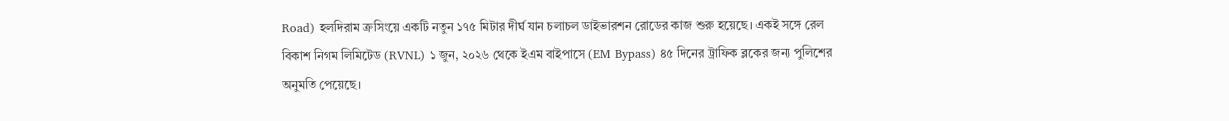Road) হলদিরাম ক্রসিংয়ে একটি নতুন ১৭৫ মিটার দীর্ঘ যান চলাচল ডাইভারশন রোডের কাজ শুরু হয়েছে। একই সঙ্গে রেল বিকাশ নিগম লিমিটেড (RVNL) ১ জুন, ২০২৬ থেকে ইএম বাইপাসে (EM Bypass) ৪৫ দিনের ট্রাফিক ব্লকের জন্য পুলিশের অনুমতি পেয়েছে।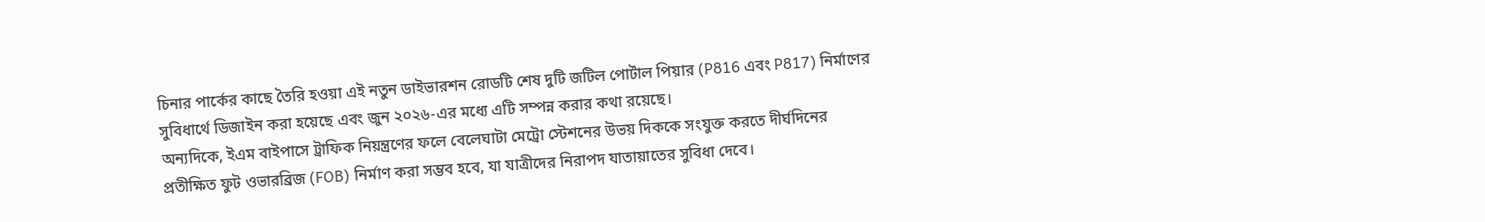চিনার পার্কের কাছে তৈরি হওয়া এই নতুন ডাইভারশন রোডটি শেষ দুটি জটিল পোর্টাল পিয়ার (P816 এবং P817) নির্মাণের সুবিধার্থে ডিজাইন করা হয়েছে এবং জুন ২০২৬-এর মধ্যে এটি সম্পন্ন করার কথা রয়েছে।
অন্যদিকে, ইএম বাইপাসে ট্রাফিক নিয়ন্ত্রণের ফলে বেলেঘাটা মেট্রো স্টেশনের উভয় দিককে সংযুক্ত করতে দীর্ঘদিনের প্রতীক্ষিত ফুট ওভারব্রিজ (FOB) নির্মাণ করা সম্ভব হবে, যা যাত্রীদের নিরাপদ যাতায়াতের সুবিধা দেবে।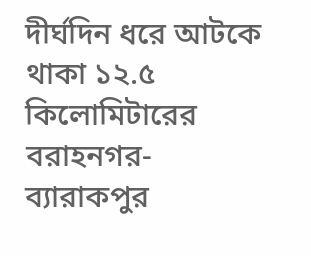দীর্ঘদিন ধরে আটকে থাকা ১২.৫ কিলোমিটারের বরাহনগর-ব্যারাকপুর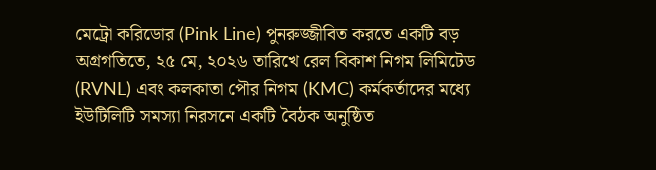মেট্রো করিডোর (Pink Line) পুনরুজ্জীবিত করতে একটি বড় অগ্রগতিতে, ২৫ মে, ২০২৬ তারিখে রেল বিকাশ নিগম লিমিটেড (RVNL) এবং কলকাতা পৌর নিগম (KMC) কর্মকর্তাদের মধ্যে ইউটিলিটি সমস্যা নিরসনে একটি বৈঠক অনুষ্ঠিত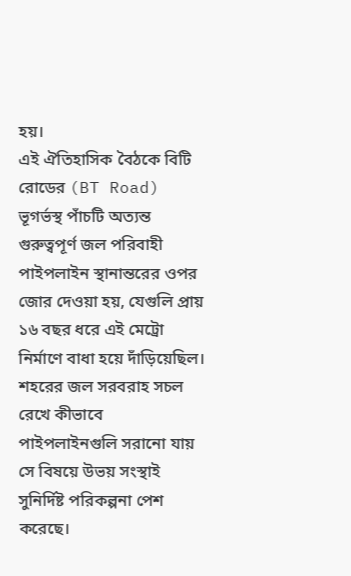হয়।
এই ঐতিহাসিক বৈঠকে বিটি রোডের (BT Road) ভূগর্ভস্থ পাঁচটি অত্যন্ত গুরুত্বপূর্ণ জল পরিবাহী পাইপলাইন স্থানান্তরের ওপর জোর দেওয়া হয়, যেগুলি প্রায় ১৬ বছর ধরে এই মেট্রো নির্মাণে বাধা হয়ে দাঁড়িয়েছিল। শহরের জল সরবরাহ সচল রেখে কীভাবে পাইপলাইনগুলি সরানো যায় সে বিষয়ে উভয় সংস্থাই সুনির্দিষ্ট পরিকল্পনা পেশ করেছে।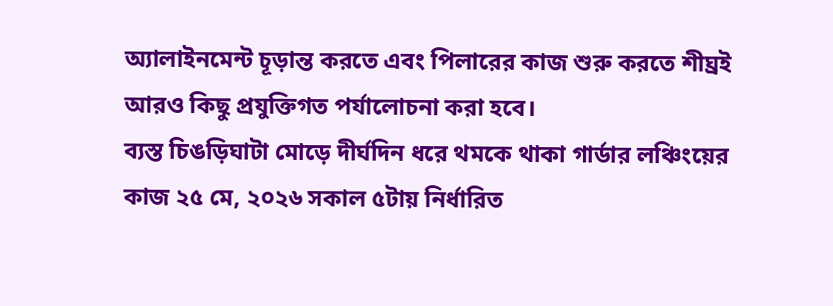অ্যালাইনমেন্ট চূড়ান্ত করতে এবং পিলারের কাজ শুরু করতে শীঘ্রই আরও কিছু প্রযুক্তিগত পর্যালোচনা করা হবে।
ব্যস্ত চিঙড়িঘাটা মোড়ে দীর্ঘদিন ধরে থমকে থাকা গার্ডার লঞ্চিংয়ের কাজ ২৫ মে, ২০২৬ সকাল ৫টায় নির্ধারিত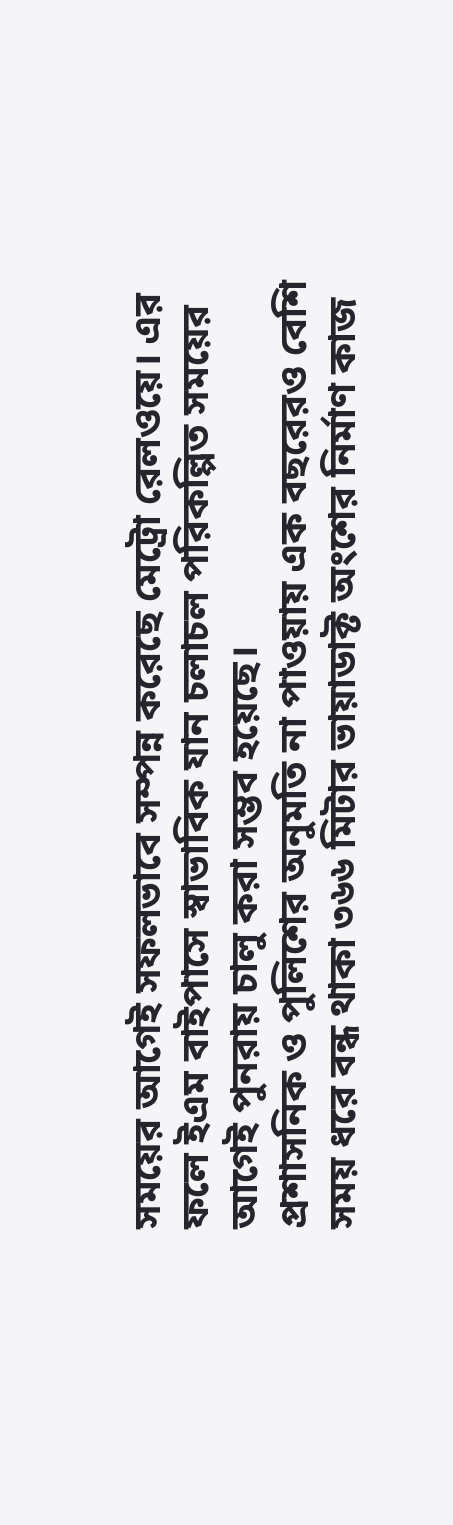সময়ের আগেই সফলভাবে সম্পন্ন করেছে মেট্রো রেলওয়ে। এর ফলে ইএম বাইপাসে স্বাভাবিক যান চলাচল পরিকল্পিত সময়ের আগেই পুনরায় চালু করা সম্ভব হয়েছে।
প্রশাসনিক ও পুলিশের অনুমতি না পাওয়ায় এক বছরেরও বেশি সময় ধরে বন্ধ থাকা ৩৬৬ মিটার ভায়াডাক্ট অংশের নির্মাণ কাজ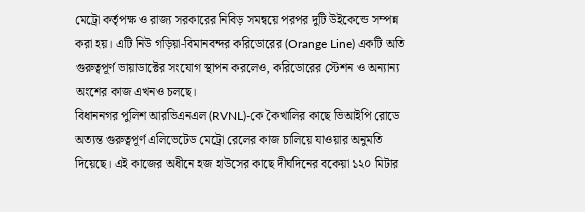মেট্রো কর্তৃপক্ষ ও রাজ্য সরকারের নিবিড় সমন্বয়ে পরপর দুটি উইকেন্ডে সম্পন্ন করা হয়। এটি নিউ গড়িয়া-বিমানবন্দর করিডোরের (Orange Line) একটি অতি গুরুত্বপূর্ণ ভায়াডাক্টের সংযোগ স্থাপন করলেও, করিডোরের স্টেশন ও অন্যান্য অংশের কাজ এখনও চলছে।
বিধাননগর পুলিশ আরভিএনএল (RVNL)-কে কৈখালির কাছে ভিআইপি রোডে অত্যন্ত গুরুত্বপূর্ণ এলিভেটেড মেট্রো রেলের কাজ চালিয়ে যাওয়ার অনুমতি দিয়েছে। এই কাজের অধীনে হজ হাউসের কাছে দীর্ঘদিনের বকেয়া ১২০ মিটার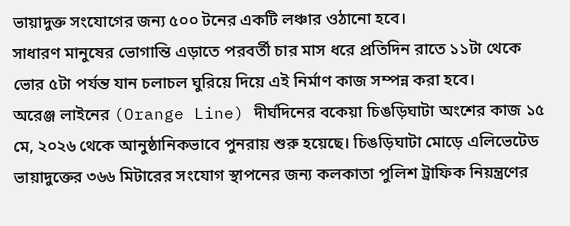ভায়াদুক্ত সংযোগের জন্য ৫০০ টনের একটি লঞ্চার ওঠানো হবে।
সাধারণ মানুষের ভোগান্তি এড়াতে পরবর্তী চার মাস ধরে প্রতিদিন রাতে ১১টা থেকে ভোর ৫টা পর্যন্ত যান চলাচল ঘুরিয়ে দিয়ে এই নির্মাণ কাজ সম্পন্ন করা হবে।
অরেঞ্জ লাইনের (Orange Line) দীর্ঘদিনের বকেয়া চিঙড়িঘাটা অংশের কাজ ১৫ মে, ২০২৬ থেকে আনুষ্ঠানিকভাবে পুনরায় শুরু হয়েছে। চিঙড়িঘাটা মোড়ে এলিভেটেড ভায়াদুক্তের ৩৬৬ মিটারের সংযোগ স্থাপনের জন্য কলকাতা পুলিশ ট্রাফিক নিয়ন্ত্রণের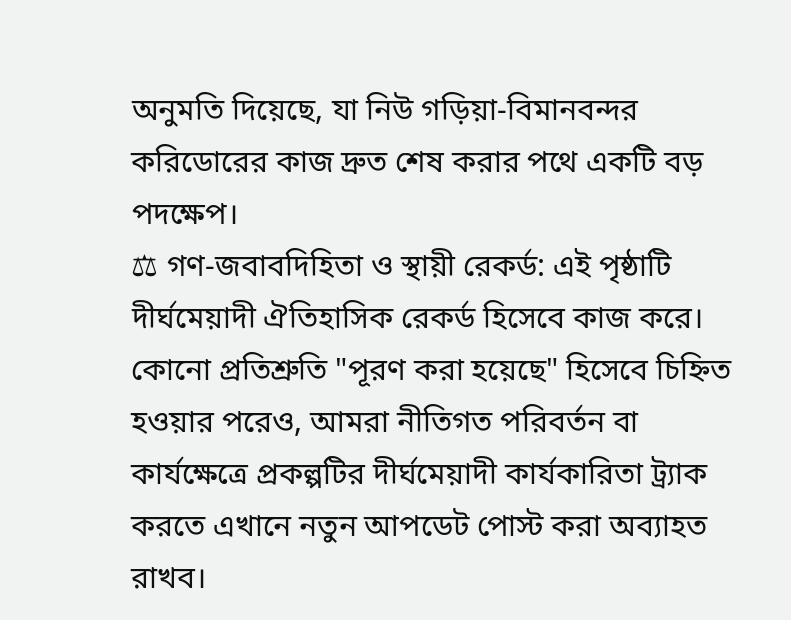অনুমতি দিয়েছে, যা নিউ গড়িয়া-বিমানবন্দর করিডোরের কাজ দ্রুত শেষ করার পথে একটি বড় পদক্ষেপ।
⚖ গণ-জবাবদিহিতা ও স্থায়ী রেকর্ড: এই পৃষ্ঠাটি দীর্ঘমেয়াদী ঐতিহাসিক রেকর্ড হিসেবে কাজ করে। কোনো প্রতিশ্রুতি "পূরণ করা হয়েছে" হিসেবে চিহ্নিত হওয়ার পরেও, আমরা নীতিগত পরিবর্তন বা কার্যক্ষেত্রে প্রকল্পটির দীর্ঘমেয়াদী কার্যকারিতা ট্র্যাক করতে এখানে নতুন আপডেট পোস্ট করা অব্যাহত রাখব।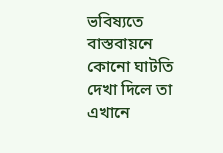ভবিষ্যতে বাস্তবায়নে কোনো ঘাটতি দেখা দিলে তা এখানে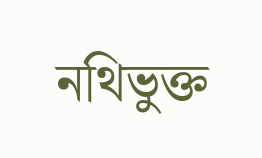নথিভুক্ত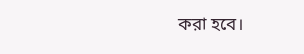করা হবে।